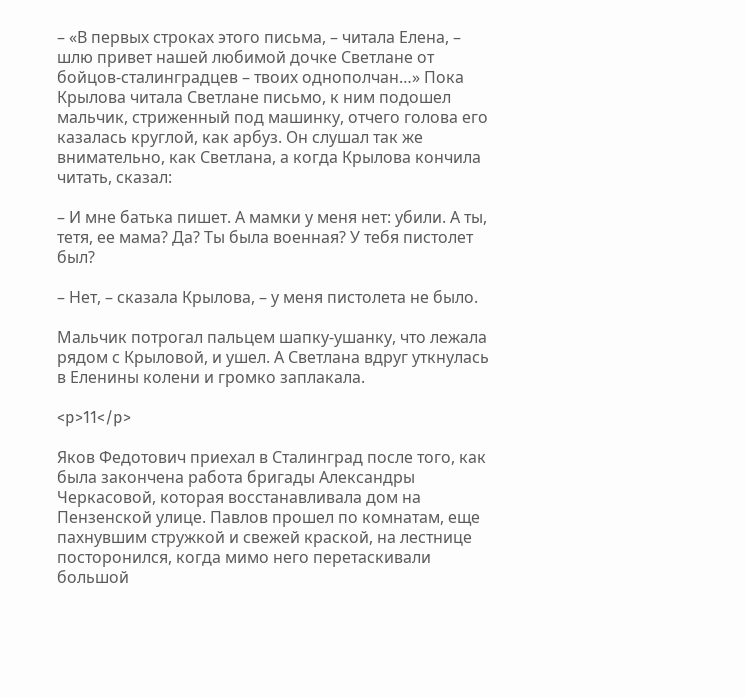– «В первых строках этого письма, – читала Елена, – шлю привет нашей любимой дочке Светлане от бойцов-сталинградцев – твоих однополчан…» Пока Крылова читала Светлане письмо, к ним подошел мальчик, стриженный под машинку, отчего голова его казалась круглой, как арбуз. Он слушал так же внимательно, как Светлана, а когда Крылова кончила читать, сказал:

– И мне батька пишет. А мамки у меня нет: убили. А ты, тетя, ее мама? Да? Ты была военная? У тебя пистолет был?

– Нет, – сказала Крылова, – у меня пистолета не было.

Мальчик потрогал пальцем шапку-ушанку, что лежала рядом с Крыловой, и ушел. А Светлана вдруг уткнулась в Еленины колени и громко заплакала.

<p>11</p>

Яков Федотович приехал в Сталинград после того, как была закончена работа бригады Александры Черкасовой, которая восстанавливала дом на Пензенской улице. Павлов прошел по комнатам, еще пахнувшим стружкой и свежей краской, на лестнице посторонился, когда мимо него перетаскивали большой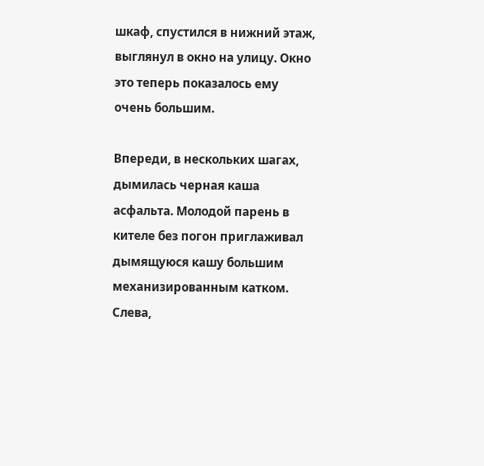шкаф, спустился в нижний этаж, выглянул в окно на улицу. Окно это теперь показалось ему очень большим.

Впереди, в нескольких шагах, дымилась черная каша асфальта. Молодой парень в кителе без погон приглаживал дымящуюся кашу большим механизированным катком. Слева,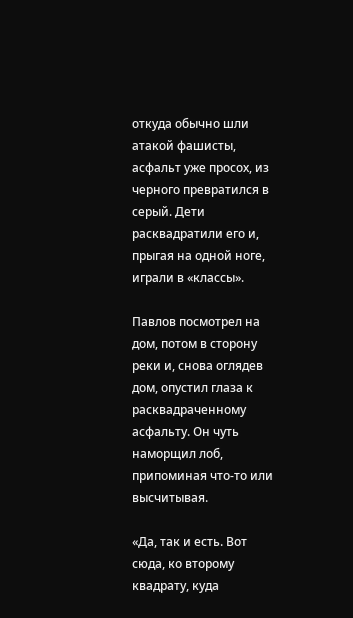откуда обычно шли атакой фашисты, асфальт уже просох, из черного превратился в серый. Дети расквадратили его и, прыгая на одной ноге, играли в «классы».

Павлов посмотрел на дом, потом в сторону реки и, снова оглядев дом, опустил глаза к расквадраченному асфальту. Он чуть наморщил лоб, припоминая что-то или высчитывая.

«Да, так и есть. Вот сюда, ко второму квадрату, куда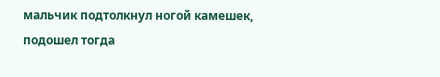мальчик подтолкнул ногой камешек, подошел тогда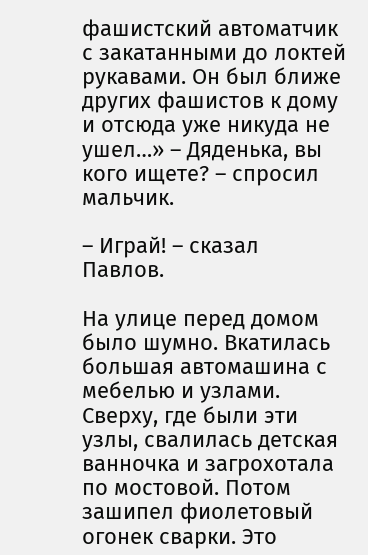фашистский автоматчик с закатанными до локтей рукавами. Он был ближе других фашистов к дому и отсюда уже никуда не ушел…» – Дяденька, вы кого ищете? – спросил мальчик.

– Играй! – сказал Павлов.

На улице перед домом было шумно. Вкатилась большая автомашина с мебелью и узлами. Сверху, где были эти узлы, свалилась детская ванночка и загрохотала по мостовой. Потом зашипел фиолетовый огонек сварки. Это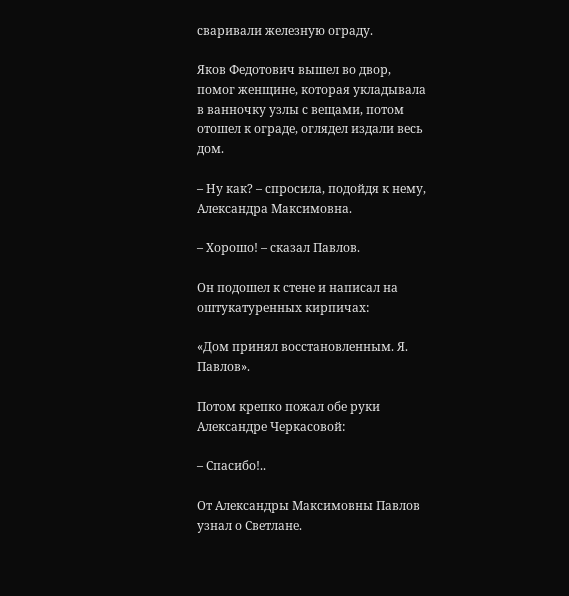сваривали железную ограду.

Яков Федотович вышел во двор, помог женщине, которая укладывала в ванночку узлы с вещами, потом отошел к ограде, оглядел издали весь дом.

– Ну как? – спросила, подойдя к нему, Александра Максимовна.

– Хорошо! – сказал Павлов.

Он подошел к стене и написал на оштукатуренных кирпичах:

«Дом принял восстановленным. Я. Павлов».

Потом крепко пожал обе руки Александре Черкасовой:

– Спасибо!..

От Александры Максимовны Павлов узнал о Светлане.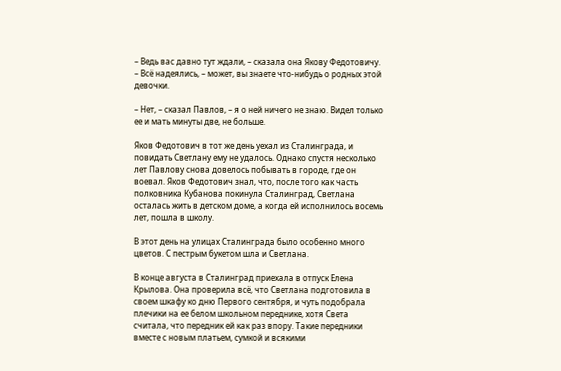– Ведь вас давно тут ждали, – сказала она Якову Федотовичу. – Всё надеялись, – может, вы знаете что-нибудь о родных этой девочки.

– Нет, – сказал Павлов, – я о ней ничего не знаю. Видел только ее и мать минуты две, не больше.

Яков Федотович в тот же день уехал из Сталинграда, и повидать Светлану ему не удалось. Однако спустя несколько лет Павлову снова довелось побывать в городе, где он воевал. Яков Федотович знал, что, после того как часть полковника Кубанова покинула Сталинград, Светлана осталась жить в детском доме, а когда ей исполнилось восемь лет, пошла в школу.

В этот день на улицах Сталинграда было особенно много цветов. С пестрым букетом шла и Светлана.

В конце августа в Сталинград приехала в отпуск Елена Крылова. Она проверила всё, что Светлана подготовила в своем шкафу ко дню Первого сентября, и чуть подобрала плечики на ее белом школьном переднике, хотя Света считала, что передник ей как раз впору. Такие передники вместе с новым платьем, сумкой и всякими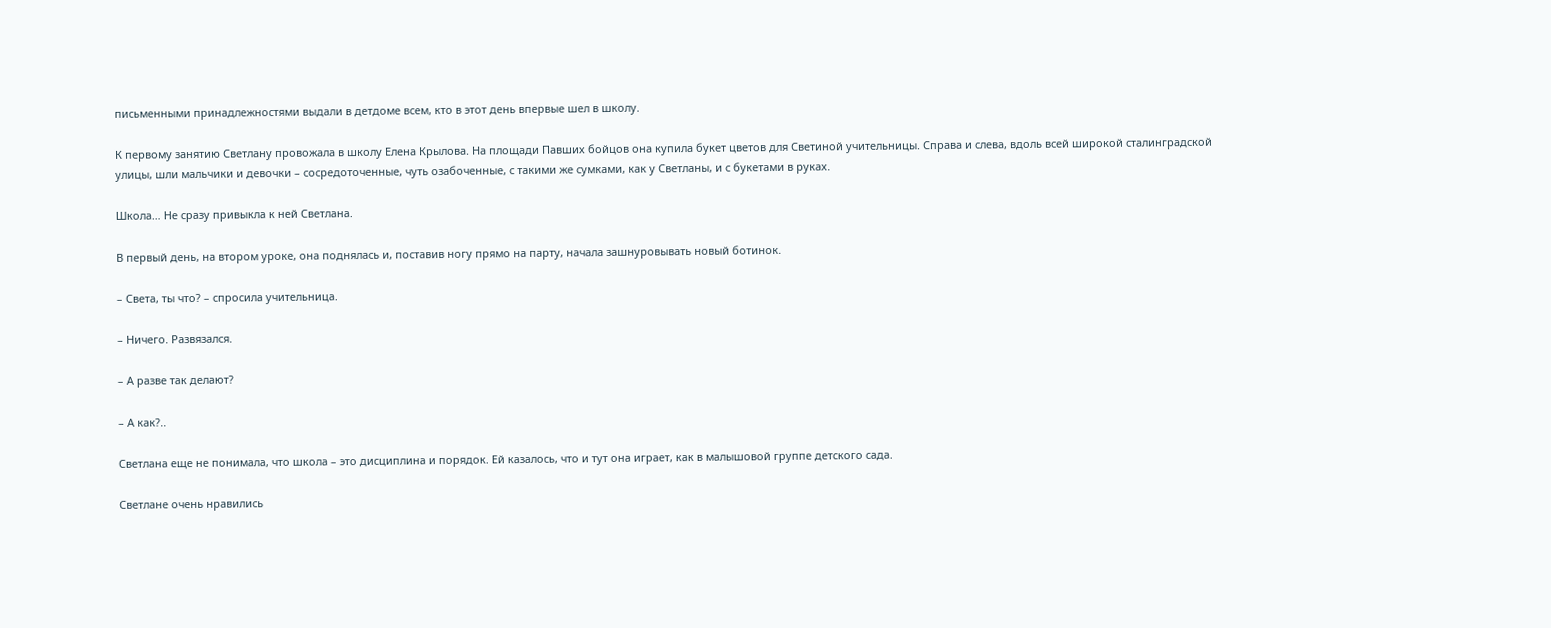письменными принадлежностями выдали в детдоме всем, кто в этот день впервые шел в школу.

К первому занятию Светлану провожала в школу Елена Крылова. На площади Павших бойцов она купила букет цветов для Светиной учительницы. Справа и слева, вдоль всей широкой сталинградской улицы, шли мальчики и девочки – сосредоточенные, чуть озабоченные, с такими же сумками, как у Светланы, и с букетами в руках.

Школа… Не сразу привыкла к ней Светлана.

В первый день, на втором уроке, она поднялась и, поставив ногу прямо на парту, начала зашнуровывать новый ботинок.

– Света, ты что? – спросила учительница.

– Ничего. Развязался.

– А разве так делают?

– А как?..

Светлана еще не понимала, что школа – это дисциплина и порядок. Ей казалось, что и тут она играет, как в малышовой группе детского сада.

Светлане очень нравились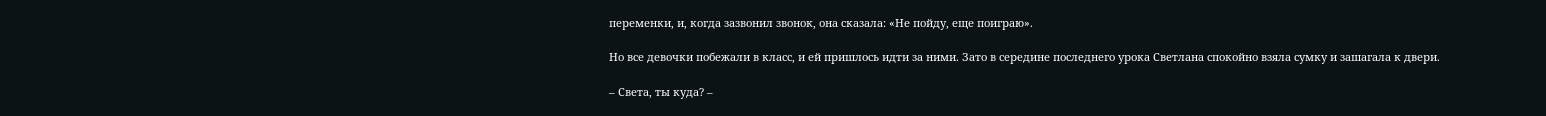переменки, и, когда зазвонил звонок, она сказала: «Не пойду, еще поиграю».

Но все девочки побежали в класс, и ей пришлось идти за ними. Зато в середине последнего урока Светлана спокойно взяла сумку и зашагала к двери.

– Света, ты куда? –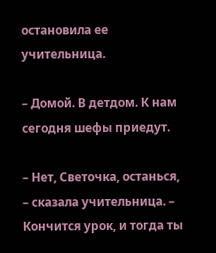остановила ее учительница.

– Домой. В детдом. К нам сегодня шефы приедут.

– Нет, Светочка, останься, – сказала учительница. – Кончится урок, и тогда ты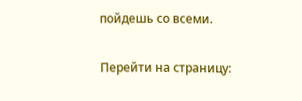пойдешь со всеми.

Перейти на страницу: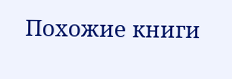Похожие книги